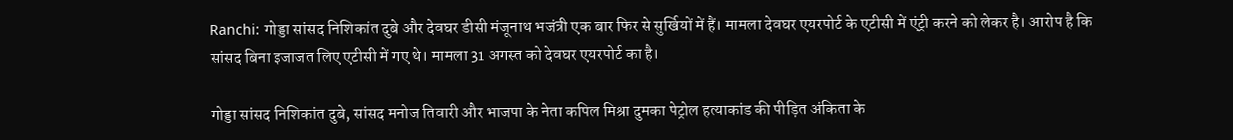Ranchi: गोड्डा सांसद निशिकांत दुबे और देवघर डीसी मंजूनाथ भजंत्री एक बार फिर से सुर्खियों में हैं। मामला देवघर एयरपोर्ट के एटीसी में एंट्री करने को लेकर है। आरोप है कि सांसद बिना इजाजत लिए एटीसी में गए थे। मामला 31 अगस्त को देवघर एयरपोर्ट का है।

गोड्डा सांसद निशिकांत दुबे, सांसद मनोज तिवारी और भाजपा के नेता कपिल मिश्रा दुमका पेट्रोल हत्याकांड की पीड़ित अंकिता के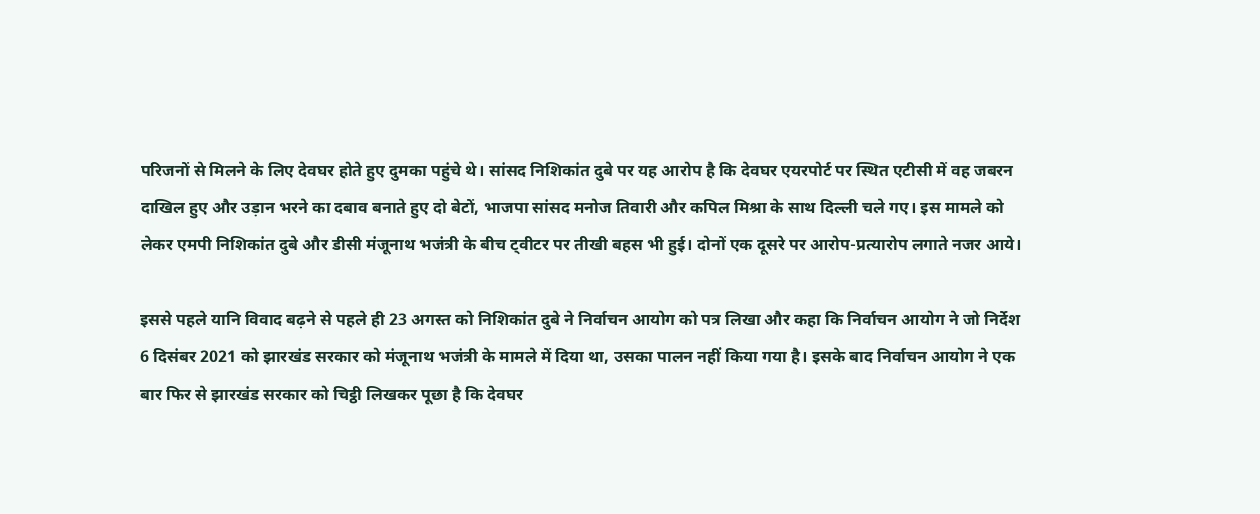परिजनों से मिलने के लिए देवघर होते हुए दुमका पहुंचे थे। सांसद निशिकांत दुबे पर यह आरोप है कि देवघर एयरपोर्ट पर स्थित एटीसी में वह जबरन दाखिल हुए और उड़ान भरने का दबाव बनाते हुए दो बेटों, भाजपा सांसद मनोज तिवारी और कपिल मिश्रा के साथ दिल्ली चले गए। इस मामले को लेकर एमपी निशिकांत दुबे और डीसी मंजूनाथ भजंत्री के बीच ट्वीटर पर तीखी बहस भी हुई। दोनों एक दूसरे पर आरोप-प्रत्यारोप लगाते नजर आये।

इससे पहले यानि विवाद बढ़ने से पहले ही 23 अगस्त को निशिकांत दुबे ने निर्वाचन आयोग को पत्र लिखा और कहा कि निर्वाचन आयोग ने जो निर्देश 6 दिसंबर 2021 को झारखंड सरकार को मंजूनाथ भजंत्री के मामले में दिया था, उसका पालन नहीं किया गया है। इसके बाद निर्वाचन आयोग ने एक बार फिर से झारखंड सरकार को चिट्ठी लिखकर पूछा है कि देवघर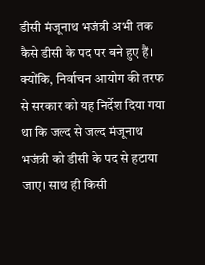डीसी मंजूनाथ भजंत्री अभी तक कैसे डीसी के पद पर बने हुए हैं। क्योंकि, निर्वाचन आयोग की तरफ से सरकार को यह निर्देश दिया गया था कि जल्द से जल्द मंजूनाथ भजंत्री को डीसी के पद से हटाया जाए। साथ ही किसी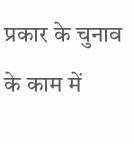प्रकार के चुनाव के काम में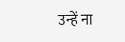उन्हें ना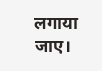लगाया जाए।